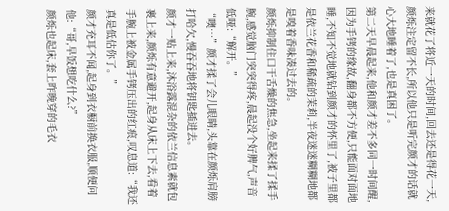来就花了将近一天的时间,回去还是得花一天,颜烁注定留不长,所以他只是听完颜才的话就心大地睡着了,也是真困了。
第二天早晨起来,他和颜才差不多同一时间醒,因为手铐的缘故,翻身都不方便,只能面对面地睡,不知不觉地就钻到颜才的怀里了,被子里都是依兰花香和稀疏的茉莉,半夜迷迷糊糊地都是嗅着香味凑过去的。
颜烁抑制住口干舌燥的焦急,坐起来揉了揉手腕,感觉脑门突突得疼,晨起没个好脾气,声音低哑:“解开。”
“噢…”颜才揉了会儿眼睛,头靠在颜烁肩膀打哈欠,慢吞吞地将钥匙插进去。
颜才一贴上来,沐浴露混杂的依兰信息素就包裹上来,颜烁有意避开,起身从床上下去,看着手腕上被金属手铐压出的红痕,叹息道:“我还真是低估你了。”
颜才充耳不闻,起身到衣橱前换衣服,顺便问他:“哥,早饭想吃什么?”
颜烁也起床,套上昨晚穿的毛衣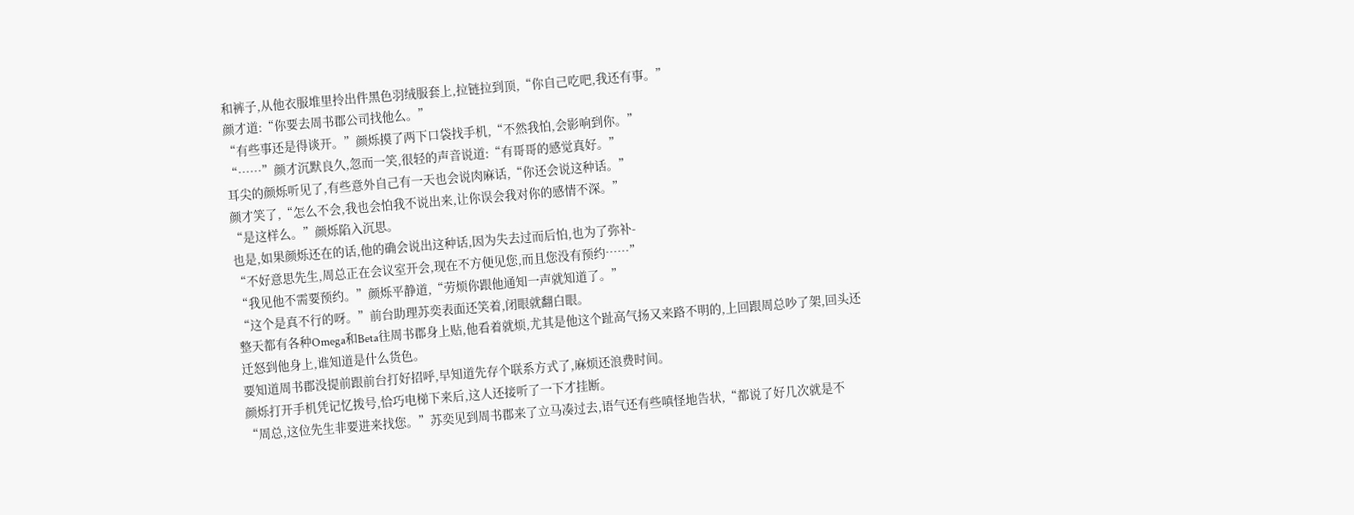和裤子,从他衣服堆里拎出件黑色羽绒服套上,拉链拉到顶,“你自己吃吧,我还有事。”
颜才道:“你要去周书郡公司找他么。”
“有些事还是得谈开。”颜烁摸了两下口袋找手机,“不然我怕,会影响到你。”
“……”颜才沉默良久,忽而一笑,很轻的声音说道:“有哥哥的感觉真好。”
耳尖的颜烁听见了,有些意外自己有一天也会说肉麻话,“你还会说这种话。”
颜才笑了,“怎么不会,我也会怕我不说出来,让你误会我对你的感情不深。”
“是这样么。”颜烁陷入沉思。
也是,如果颜烁还在的话,他的确会说出这种话,因为失去过而后怕,也为了弥补-
“不好意思先生,周总正在会议室开会,现在不方便见您,而且您没有预约……”
“我见他不需要预约。”颜烁平静道,“劳烦你跟他通知一声就知道了。”
“这个是真不行的呀。”前台助理苏奕表面还笑着,闭眼就翻白眼。
整天都有各种Omega和Beta往周书郡身上贴,他看着就烦,尤其是他这个趾高气扬又来路不明的,上回跟周总吵了架,回头还迁怒到他身上,谁知道是什么货色。
要知道周书郡没提前跟前台打好招呼,早知道先存个联系方式了,麻烦还浪费时间。
颜烁打开手机凭记忆拨号,恰巧电梯下来后,这人还接听了一下才挂断。
“周总,这位先生非要进来找您。”苏奕见到周书郡来了立马凑过去,语气还有些嗔怪地告状,“都说了好几次就是不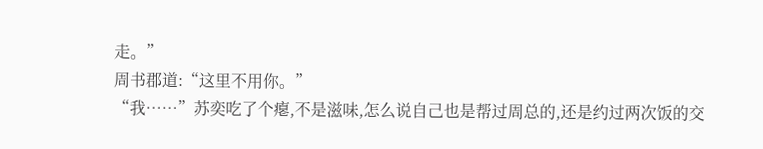走。”
周书郡道:“这里不用你。”
“我……”苏奕吃了个瘪,不是滋味,怎么说自己也是帮过周总的,还是约过两次饭的交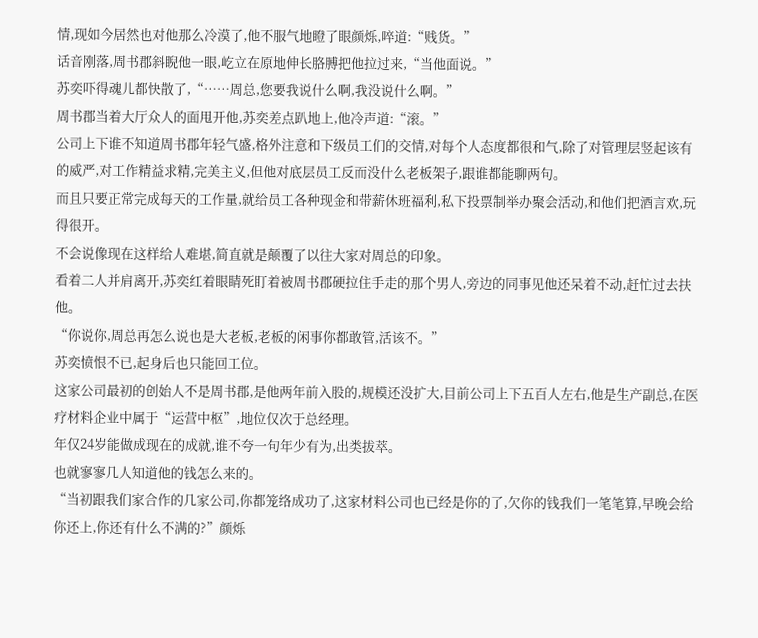情,现如今居然也对他那么冷漠了,他不服气地瞪了眼颜烁,啐道:“贱货。”
话音刚落,周书郡斜睨他一眼,屹立在原地伸长胳膊把他拉过来,“当他面说。”
苏奕吓得魂儿都快散了,“……周总,您要我说什么啊,我没说什么啊。”
周书郡当着大厅众人的面甩开他,苏奕差点趴地上,他冷声道:“滚。”
公司上下谁不知道周书郡年轻气盛,格外注意和下级员工们的交情,对每个人态度都很和气,除了对管理层竖起该有的威严,对工作精益求精,完美主义,但他对底层员工反而没什么老板架子,跟谁都能聊两句。
而且只要正常完成每天的工作量,就给员工各种现金和带薪休班福利,私下投票制举办聚会活动,和他们把酒言欢,玩得很开。
不会说像现在这样给人难堪,简直就是颠覆了以往大家对周总的印象。
看着二人并肩离开,苏奕红着眼睛死盯着被周书郡硬拉住手走的那个男人,旁边的同事见他还呆着不动,赶忙过去扶他。
“你说你,周总再怎么说也是大老板,老板的闲事你都敢管,活该不。”
苏奕愤恨不已,起身后也只能回工位。
这家公司最初的创始人不是周书郡,是他两年前入股的,规模还没扩大,目前公司上下五百人左右,他是生产副总,在医疗材料企业中属于“运营中枢”,地位仅次于总经理。
年仅24岁能做成现在的成就,谁不夸一句年少有为,出类拔萃。
也就寥寥几人知道他的钱怎么来的。
“当初跟我们家合作的几家公司,你都笼络成功了,这家材料公司也已经是你的了,欠你的钱我们一笔笔算,早晚会给你还上,你还有什么不满的?”颜烁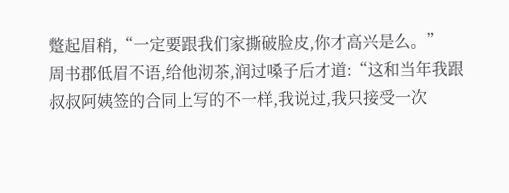蹩起眉稍,“一定要跟我们家撕破脸皮,你才高兴是么。”
周书郡低眉不语,给他沏茶,润过嗓子后才道:“这和当年我跟叔叔阿姨签的合同上写的不一样,我说过,我只接受一次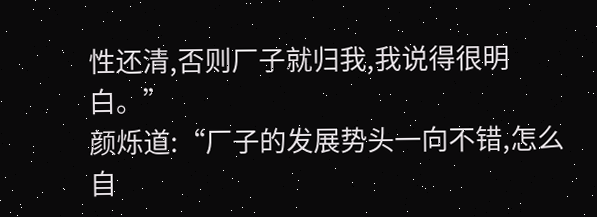性还清,否则厂子就归我,我说得很明白。”
颜烁道:“厂子的发展势头一向不错,怎么自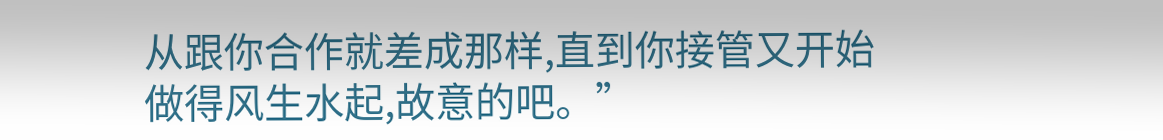从跟你合作就差成那样,直到你接管又开始做得风生水起,故意的吧。”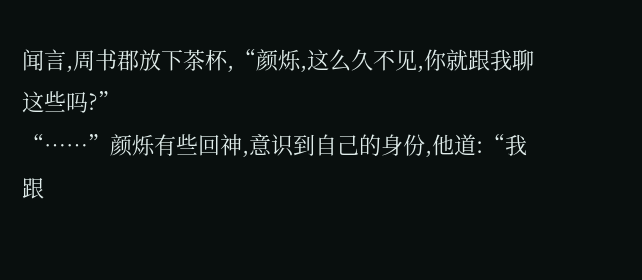闻言,周书郡放下茶杯,“颜烁,这么久不见,你就跟我聊这些吗?”
“……”颜烁有些回神,意识到自己的身份,他道:“我跟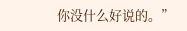你没什么好说的。”